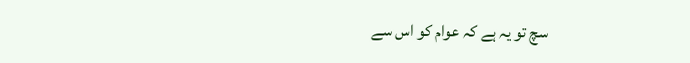سچ تو یہ ہے کہ عوام کو اس سے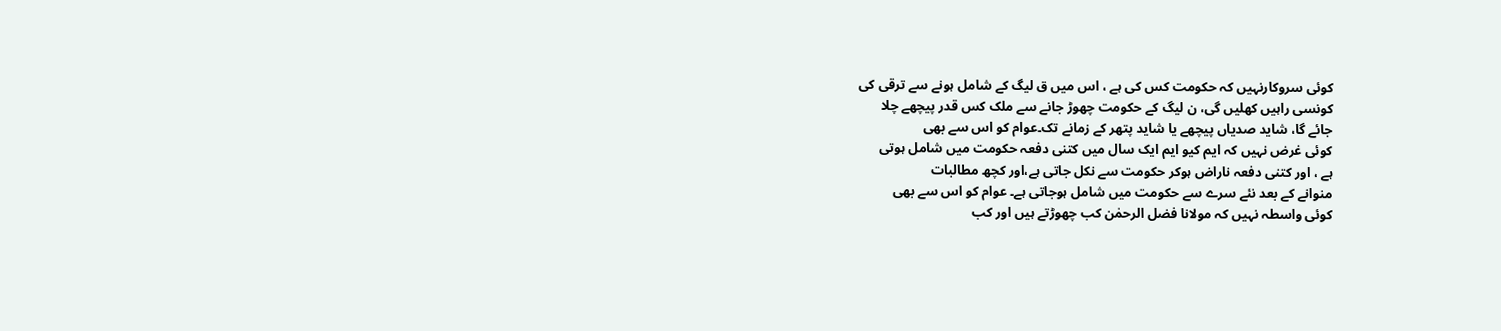کوئی سروکارنہیں کہ حکومت کس کی ہے ، اس میں ق لیگ کے شامل ہونے سے ترقی کی
کونسی راہیں کھلیں گی، ن لیگ کے حکومت چھوڑ جانے سے ملک کس قدر پیچھے چلا
جائے گا، شاید صدیاں پیچھے یا شاید پتھر کے زمانے تک۔عوام کو اس سے بھی
کوئی غرض نہیں کہ ایم کیو ایم ایک سال میں کتنی دفعہ حکومت میں شامل ہوتی
ہے ، اور کتنی دفعہ ناراض ہوکر حکومت سے نکل جاتی ہے،اور کچھ مطالبات
منوانے کے بعد نئے سرے سے حکومت میں شامل ہوجاتی ہے۔ عوام کو اس سے بھی
کوئی واسطہ نہیں کہ مولانا فضل الرحمٰن کب چھوڑتے ہیں اور کب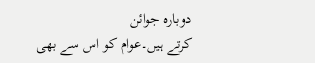دوبارہ جوائن
کرتے ہیں۔عوام کو اس سے بھی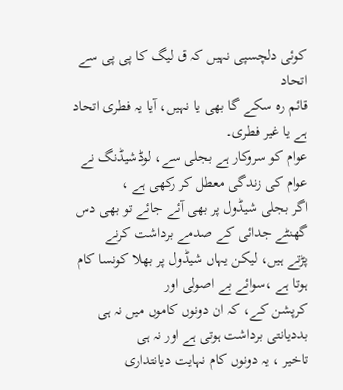کوئی دلچسپی نہیں کہ ق لیگ کا پی پی سے اتحاد
قائم رہ سکے گا بھی یا نہیں، آیا یہ فطری اتحاد ہے یا غیر فطری۔
عوام کو سروکار ہے بجلی سے، لوڈشیڈنگ نے عوام کی زندگی معطل کر رکھی ہے ،
اگر بجلی شیڈول پر بھی آئے جائے تو بھی دس گھنٹے جدائی کے صدمے برداشت کرنے
پڑتے ہیں، لیکن یہاں شیڈول پر بھلا کونسا کام ہوتا ہے ،سوائے بے اصولی اور
کرپشن کے، کہ ان دونوں کاموں میں نہ ہی بددیانتی برداشت ہوتی ہے اور نہ ہی
تاخیر ، یہ دونوں کام نہایت دیانتداری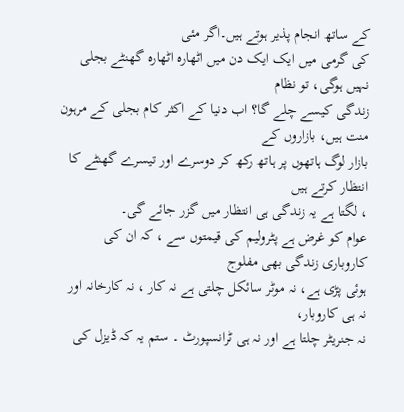کے ساتھ انجام پذیر ہوتے ہیں۔اگر مئی
کی گرمی میں ایک ایک دن میں اٹھارہ اٹھارہ گھنٹے بجلی نہیں ہوگی، تو نظام
زندگی کیسے چلے گا؟ اب دنیا کے اکثر کام بجلی کے مرہون منت ہیں، بازاروں کے
بازار لوگ ہاتھوں پر ہاتھ رکھ کر دوسرے اور تیسرے گھنٹے کا انتظار کرتے ہیں
، لگتا ہے یہ زندگی ہی انتظار میں گزر جائے گی۔
عوام کو غرض ہے پٹرولیم کی قیمتوں سے ، کہ ان کی کاروباری زندگی بھی مفلوج
ہوئی پڑی ہے، نہ موٹر سائکل چلتی ہے نہ کار ، نہ کارخانہ اور نہ ہی کاروبار،
نہ جنریٹر چلتا ہے اور نہ ہی ٹرانسپورٹ ۔ ستم یہ کہ ڈیزل کی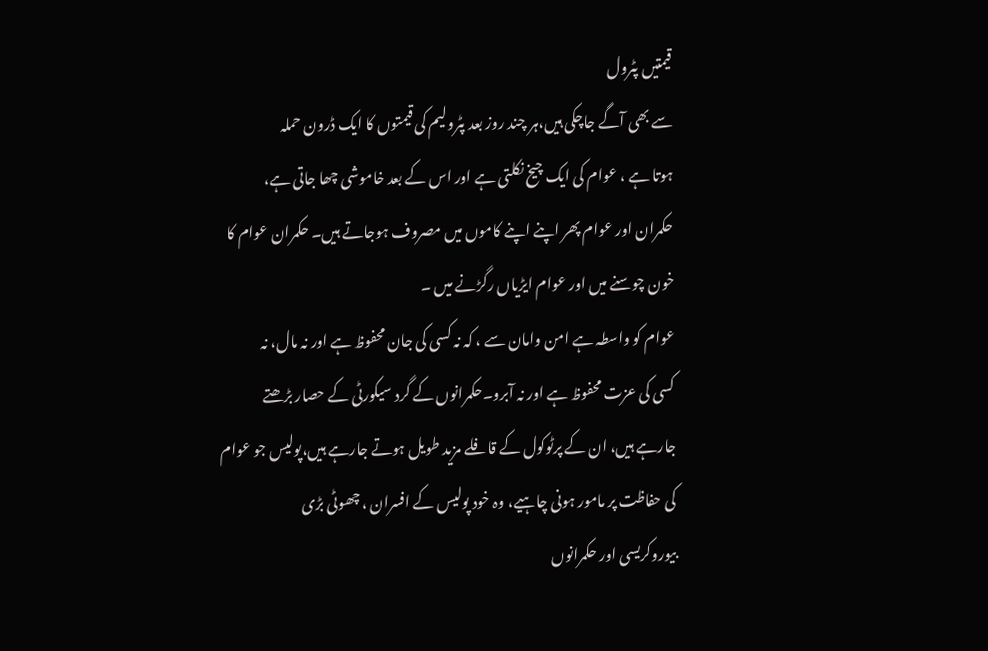قیمتیں پٹرول
سے بھی آگے جاچکی ہیں،ہر چند روز بعد پٹرولیم کی قیمتوں کا ایک ڈرون حملہ
ہوتا ہے ، عوام کی ایک چیخ نکلتی ہے اور اس کے بعد خاموشی چھا جاتی ہے،
حکمران اور عوام پھر اپنے اپنے کاموں میں مصروف ہوجاتے ہیں۔ حکمران عوام کا
خون چوسنے میں اور عوام ایڑیاں رگڑنے میں ۔
عوام کو واسطہ ہے امن وامان سے ، کہ نہ کسی کی جان محفوظ ہے اور نہ مال، نہ
کسی کی عزت محفوظ ہے اور نہ آبرو۔حکمرانوں کے گرد سیکورٹی کے حصار بڑھتے
جارہے ہیں، ان کے پرٹوکول کے قافلے مزید طویل ہوتے جارہے ہیں،پولیس جو عوام
کی حفاظت پر مامور ہونی چاہیے، وہ خود پولیس کے افسران ، چھوٹی بڑی
بیوروکریسی اور حکمرانوں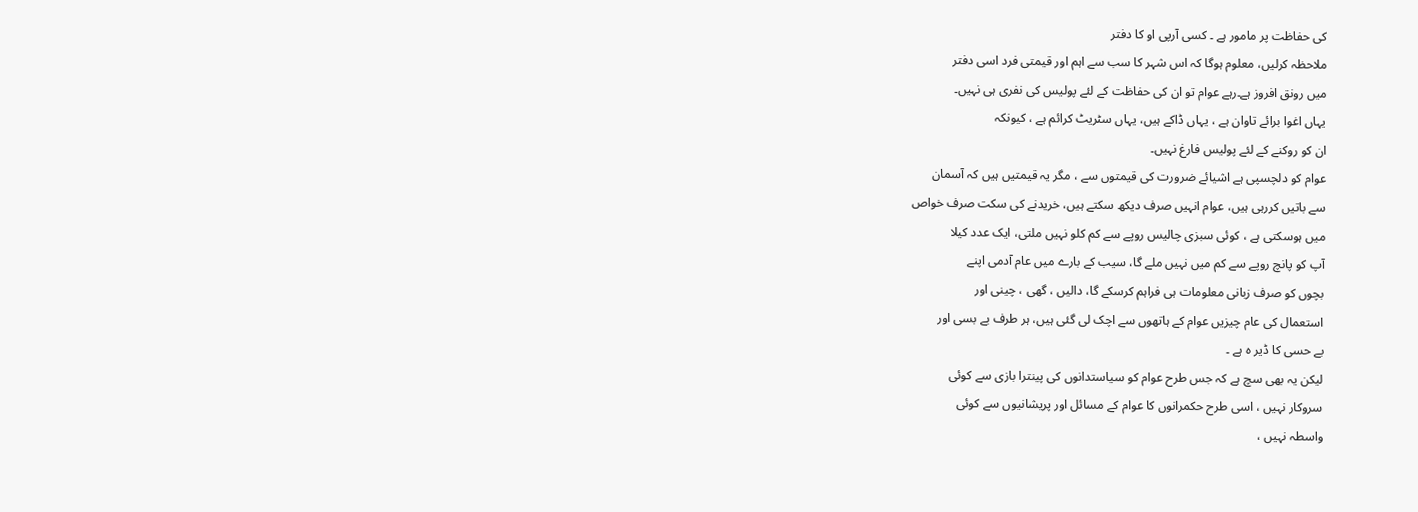کی حفاظت پر مامور ہے ۔ کسی آرپی او کا دفتر
ملاحظہ کرلیں، معلوم ہوگا کہ اس شہر کا سب سے اہم اور قیمتی فرد اسی دفتر
میں رونق افروز ہے۔رہے عوام تو ان کی حفاظت کے لئے پولیس کی نفری ہی نہیں۔
یہاں اغوا برائے تاوان ہے ، یہاں ڈاکے ہیں، یہاں سٹریٹ کرائم ہے ، کیونکہ
ان کو روکنے کے لئے پولیس فارغ نہیں۔
عوام کو دلچسپی ہے اشیائے ضرورت کی قیمتوں سے ، مگر یہ قیمتیں ہیں کہ آسمان
سے باتیں کررہی ہیں، عوام انہیں صرف دیکھ سکتے ہیں، خریدنے کی سکت صرف خواص
میں ہوسکتی ہے ، کوئی سبزی چالیس روپے سے کم کلو نہیں ملتی، ایک عدد کیلا
آپ کو پانچ روپے سے کم میں نہیں ملے گا، سیب کے بارے میں عام آدمی اپنے
بچوں کو صرف زبانی معلومات ہی فراہم کرسکے گا، دالیں ، گھی ، چینی اور
استعمال کی عام چیزیں عوام کے ہاتھوں سے اچک لی گئی ہیں، ہر طرف بے بسی اور
بے حسی کا ڈیر ہ ہے ۔
لیکن یہ بھی سچ ہے کہ جس طرح عوام کو سیاستدانوں کی پینترا بازی سے کوئی
سروکار نہیں ، اسی طرح حکمرانوں کا عوام کے مسائل اور پریشانیوں سے کوئی
واسطہ نہیں ،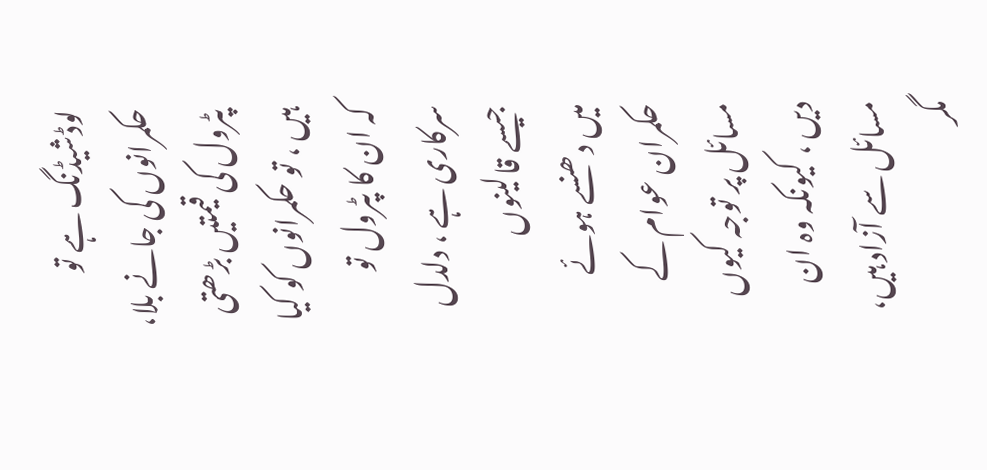لوڈشیڈنگ ہے تو حکمرانوں کی جانے بلا، پٹرول کی قیمتیں بڑھتی
ہیں ، تو حکمرانوں کو کیا کہ ان کا پٹرول تو سرکاری ہے ، دلدل جیسے قالینوں
میں دھنسے ہوئے حکمران عوام کے مسائل پر توجہ کیوں دیں ، کیونکہ وہ ان
مسائل سے آزاد ہیں، مگر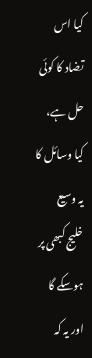کیا اس تضاد کا کوئی حل ہے، کیا وسائل کا یہ وسیع
خلیج کبھی پر ہوسکے گا اور یہ کہ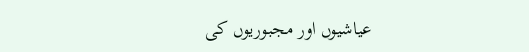عیاشیوں اور مجبوریوں کی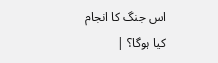اس جنگ کا انجام
کیا ہوگا؟ |